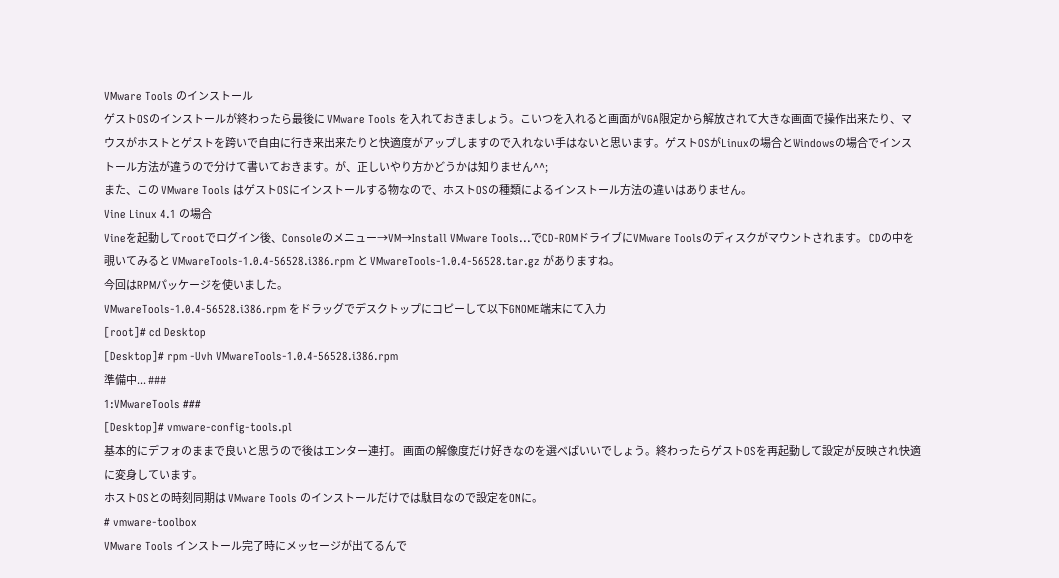VMware Tools のインストール
ゲストOSのインストールが終わったら最後に VMware Tools を入れておきましょう。こいつを入れると画面がVGA限定から解放されて大きな画面で操作出来たり、マウスがホストとゲストを跨いで自由に行き来出来たりと快適度がアップしますので入れない手はないと思います。ゲストOSがLinuxの場合とWindowsの場合でインストール方法が違うので分けて書いておきます。が、正しいやり方かどうかは知りません^^;
また、この VMware Tools はゲストOSにインストールする物なので、ホストOSの種類によるインストール方法の違いはありません。
Vine Linux 4.1 の場合
Vineを起動してrootでログイン後、Consoleのメニュー→VM→Install VMware Tools...でCD-ROMドライブにVMware Toolsのディスクがマウントされます。 CDの中を覗いてみると VMwareTools-1.0.4-56528.i386.rpm と VMwareTools-1.0.4-56528.tar.gz がありますね。
今回はRPMパッケージを使いました。
VMwareTools-1.0.4-56528.i386.rpm をドラッグでデスクトップにコピーして以下GNOME端末にて入力
[root]# cd Desktop
[Desktop]# rpm -Uvh VMwareTools-1.0.4-56528.i386.rpm
準備中... ###
1:VMwareTools ###
[Desktop]# vmware-config-tools.pl
基本的にデフォのままで良いと思うので後はエンター連打。 画面の解像度だけ好きなのを選べばいいでしょう。終わったらゲストOSを再起動して設定が反映され快適に変身しています。
ホストOSとの時刻同期は VMware Tools のインストールだけでは駄目なので設定をONに。
# vmware-toolbox
VMware Tools インストール完了時にメッセージが出てるんで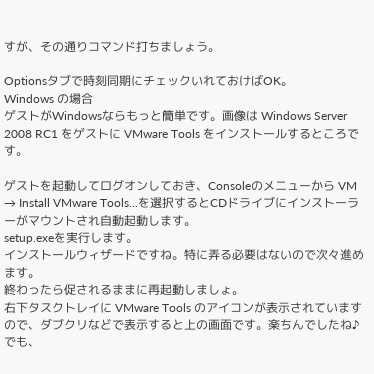すが、その通りコマンド打ちましょう。

Optionsタブで時刻同期にチェックいれておけばOK。
Windows の場合
ゲストがWindowsならもっと簡単です。画像は Windows Server 2008 RC1 をゲストに VMware Tools をインストールするところです。

ゲストを起動してログオンしておき、Consoleのメニューから VM → Install VMware Tools...を選択するとCDドライブにインストーラーがマウントされ自動起動します。
setup.exeを実行します。
インストールウィザードですね。特に弄る必要はないので次々進めます。
終わったら促されるままに再起動しましょ。
右下タスクトレイに VMware Tools のアイコンが表示されていますので、ダブクリなどで表示すると上の画面です。楽ちんでしたね♪
でも、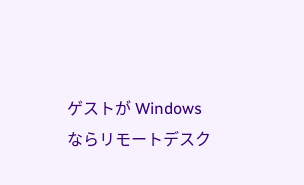ゲストが Windows ならリモートデスク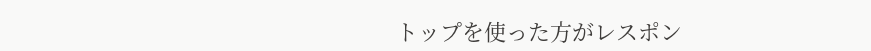トップを使った方がレスポン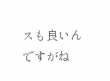スも良いんですがね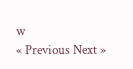w
« Previous Next »